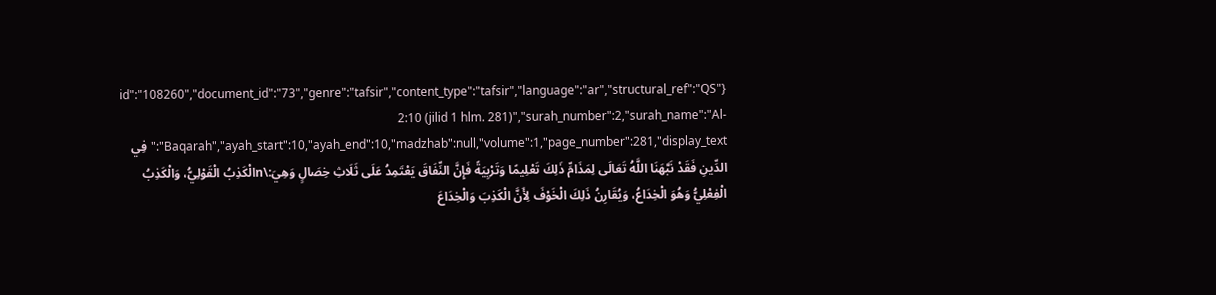{"id":"108260","document_id":"73","genre":"tafsir","content_type":"tafsir","language":"ar","structural_ref":"QS 2:10 (jilid 1 hlm. 281)","surah_number":2,"surah_name":"Al-Baqarah","ayah_start":10,"ayah_end":10,"madzhab":null,"volume":1,"page_number":281,"display_text":"فِي الدِّينِ فَقَدْ نَبَّهَنَا اللَّهُ تَعَالَى لِمَذَامِّ ذَلِكَ تَعْلِيمًا وَتَرْبِيَةً فَإِنَّ النِّفَاقَ يَعْتَمِدُ عَلَى ثَلَاثِ خِصَالٍ وَهِيَ:\nالْكَذِبُ الْقَوْلِيُّ، وَالْكَذِبُ الْفِعْلِيُّ وَهُوَ الْخِدَاعُ، وَيُقَارِنُ ذَلِكَ الْخَوْفَ لِأَنَّ الْكَذِبَ وَالْخِدَاعَ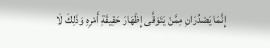إِنَّمَا يَصْدُرَانِ مِمَّنْ يَتَوَقَّى إِظْهَارَ حَقِيقَةِ أَمْرِهِ وَذَلِكَ لَا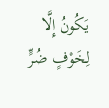يَكُونُ إِلَّا لِخَوْفٍ ضُرٍّ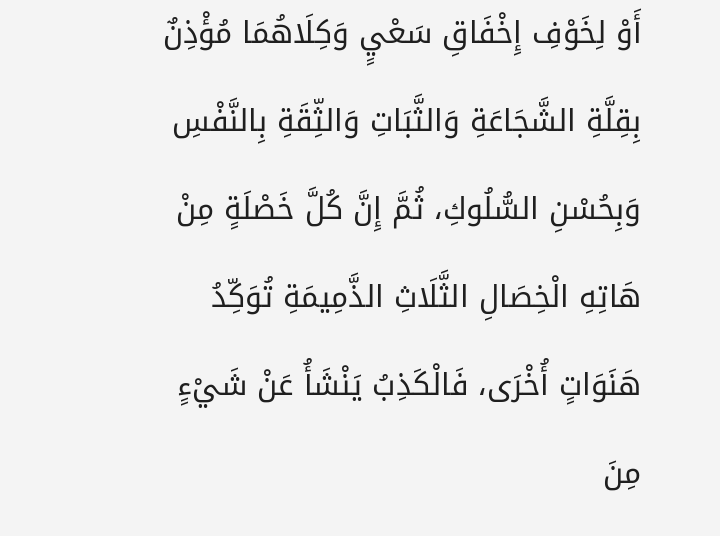أَوْ لِخَوْفِ إِخْفَاقِ سَعْيٍ وَكِلَاهُمَا مُؤْذِنٌ بِقِلَّةِ الشَّجَاعَةِ وَالثَّبَاتِ وَالثِّقَةِ بِالنَّفْسِ وَبِحُسْنِ السُّلُوكِ، ثُمَّ إِنَّ كُلَّ خَصْلَةٍ مِنْ هَاتِهِ الْخِصَالِ الثَّلَاثِ الذَّمِيمَةِ تُوَكِّدُ هَنَوَاتٍ أُخْرَى، فَالْكَذِبُ يَنْشَأُ عَنْ شَيْءٍ مِنَ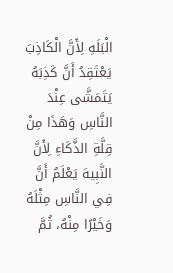الْبَلَهِ لِأَنَّ الْكَاذِبَ يَعْتَقِدُ أَنَّ كَذِبَهُ يَتَمَشَّى عِنْدَ النَّاسِ وَهَذَا مِنْ قِلَّةِ الذَّكَاءِ لِأَنَّ النَّبِيهَ يَعْلَمُ أَنَّ فِي النَّاسِ مِثْلَهُ وَخَيْرًا مِنْهُ، ثُمَّ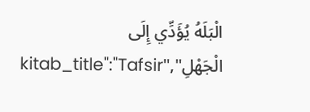الْبَلَهُ يُؤَدِّي إِلَى الْجَهْلِ","kitab_title":"Tafsir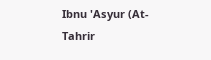Ibnu 'Asyur (At-Tahrir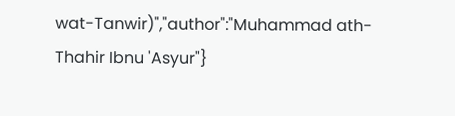wat-Tanwir)","author":"Muhammad ath-Thahir Ibnu 'Asyur"}